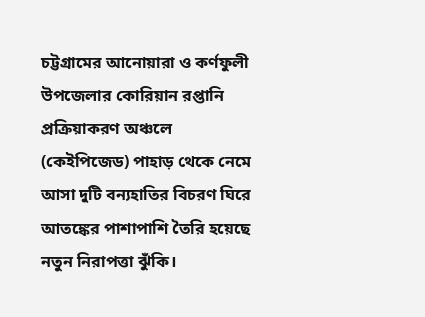চট্টগ্রামের আনোয়ারা ও কর্ণফুলী উপজেলার কোরিয়ান রপ্তানি প্রক্রিয়াকরণ অঞ্চলে (কেইপিজেড) পাহাড় থেকে নেমে আসা দুটি বন্যহাতির বিচরণ ঘিরে আতঙ্কের পাশাপাশি তৈরি হয়েছে নতুন নিরাপত্তা ঝুঁকি।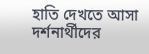হাতি দেখতে আসা দর্শনার্থীদের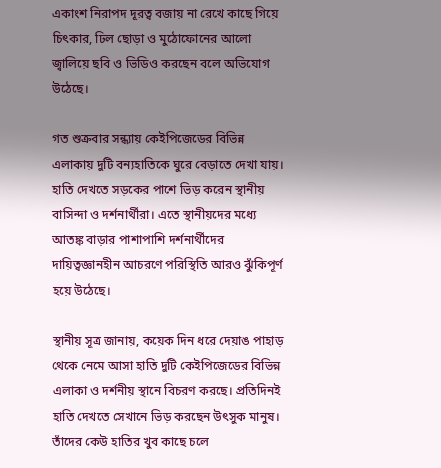একাংশ নিরাপদ দূরত্ব বজায় না রেখে কাছে গিয়ে চিৎকার, ঢিল ছোড়া ও মুঠোফোনের আলো জ্বালিয়ে ছবি ও ভিডিও করছেন বলে অভিযোগ উঠেছে।

গত শুক্রবার সন্ধ্যায় কেইপিজেডের বিভিন্ন এলাকায় দুটি বন্যহাতিকে ঘুরে বেড়াতে দেখা যায়। হাতি দেখতে সড়কের পাশে ভিড় করেন স্থানীয় বাসিন্দা ও দর্শনার্থীরা। এতে স্থানীয়দের মধ্যে আতঙ্ক বাড়ার পাশাপাশি দর্শনার্থীদের দায়িত্বজ্ঞানহীন আচরণে পরিস্থিতি আরও ঝুঁকিপূর্ণ হয়ে উঠেছে।

স্থানীয় সূত্র জানায়, কয়েক দিন ধরে দেয়াঙ পাহাড় থেকে নেমে আসা হাতি দুটি কেইপিজেডের বিভিন্ন এলাকা ও দর্শনীয় স্থানে বিচরণ করছে। প্রতিদিনই হাতি দেখতে সেখানে ভিড় করছেন উৎসুক মানুষ। তাঁদের কেউ হাতির খুব কাছে চলে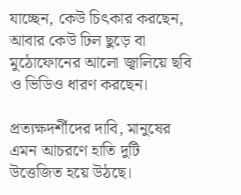যাচ্ছেন, কেউ চিৎকার করছেন, আবার কেউ ঢিল ছুড়ে বা মুঠোফোনের আলো জ্বালিয়ে ছবি ও ভিডিও ধারণ করছেন।

প্রত্যক্ষদর্শীদের দাবি, মানুষের এমন আচরণে হাতি দুটি উত্তেজিত হয়ে উঠছে।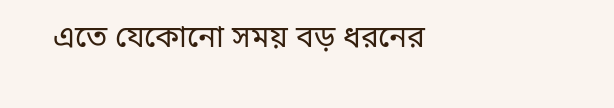এতে যেকোনো সময় বড় ধরনের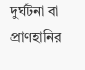দুর্ঘটনা বা প্রাণহানির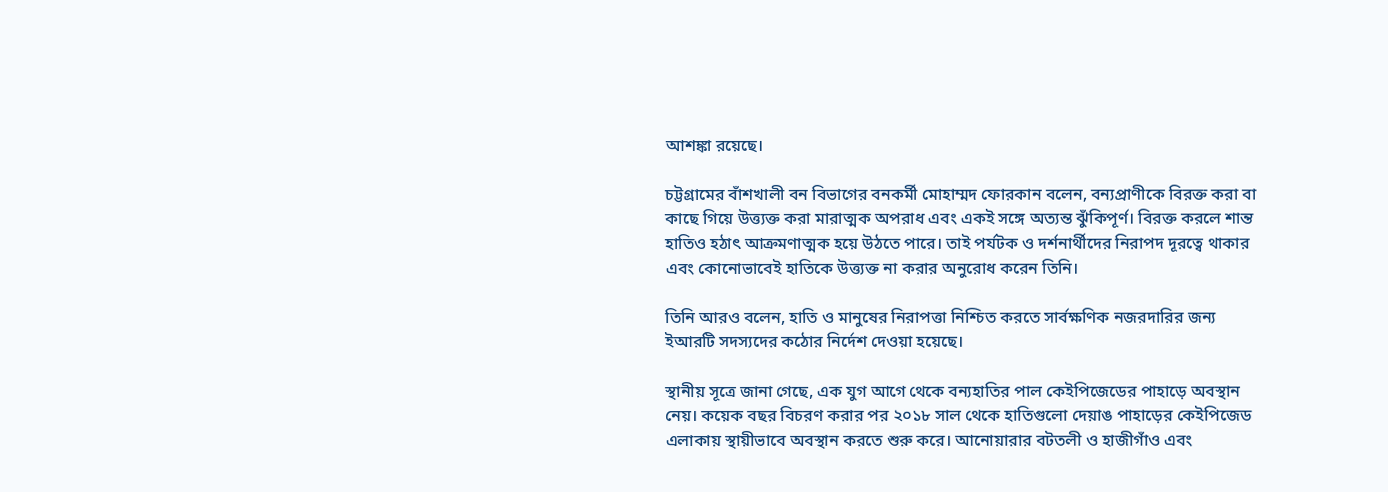আশঙ্কা রয়েছে।

চট্টগ্রামের বাঁশখালী বন বিভাগের বনকর্মী মোহাম্মদ ফোরকান বলেন, বন্যপ্রাণীকে বিরক্ত করা বা কাছে গিয়ে উত্ত্যক্ত করা মারাত্মক অপরাধ এবং একই সঙ্গে অত্যন্ত ঝুঁকিপূর্ণ। বিরক্ত করলে শান্ত হাতিও হঠাৎ আক্রমণাত্মক হয়ে উঠতে পারে। তাই পর্যটক ও দর্শনার্থীদের নিরাপদ দূরত্বে থাকার এবং কোনোভাবেই হাতিকে উত্ত্যক্ত না করার অনুরোধ করেন তিনি।

তিনি আরও বলেন, হাতি ও মানুষের নিরাপত্তা নিশ্চিত করতে সার্বক্ষণিক নজরদারির জন্য ইআরটি সদস্যদের কঠোর নির্দেশ দেওয়া হয়েছে।

স্থানীয় সূত্রে জানা গেছে, এক যুগ আগে থেকে বন্যহাতির পাল কেইপিজেডের পাহাড়ে অবস্থান নেয়। কয়েক বছর বিচরণ করার পর ২০১৮ সাল থেকে হাতিগুলো দেয়াঙ পাহাড়ের কেইপিজেড এলাকায় স্থায়ীভাবে অবস্থান করতে শুরু করে। আনোয়ারার বটতলী ও হাজীগাঁও এবং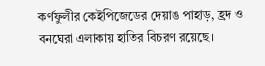কর্ণফুলীর কেইপিজেডের দেয়াঙ পাহাড়, হ্রদ ও বনঘেরা এলাকায় হাতির বিচরণ রয়েছে।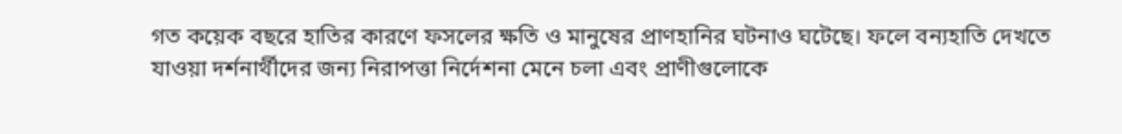গত কয়েক বছরে হাতির কারণে ফসলের ক্ষতি ও মানুষের প্রাণহানির ঘটনাও ঘটেছে। ফলে বন্যহাতি দেখতে যাওয়া দর্শনার্থীদের জন্য নিরাপত্তা নির্দেশনা মেনে চলা এবং প্রাণীগুলোকে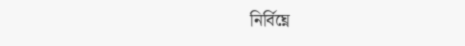নির্বিঘ্নে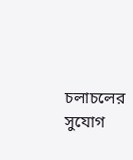চলাচলের সুযোগ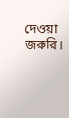দেওয়া জরুরি।